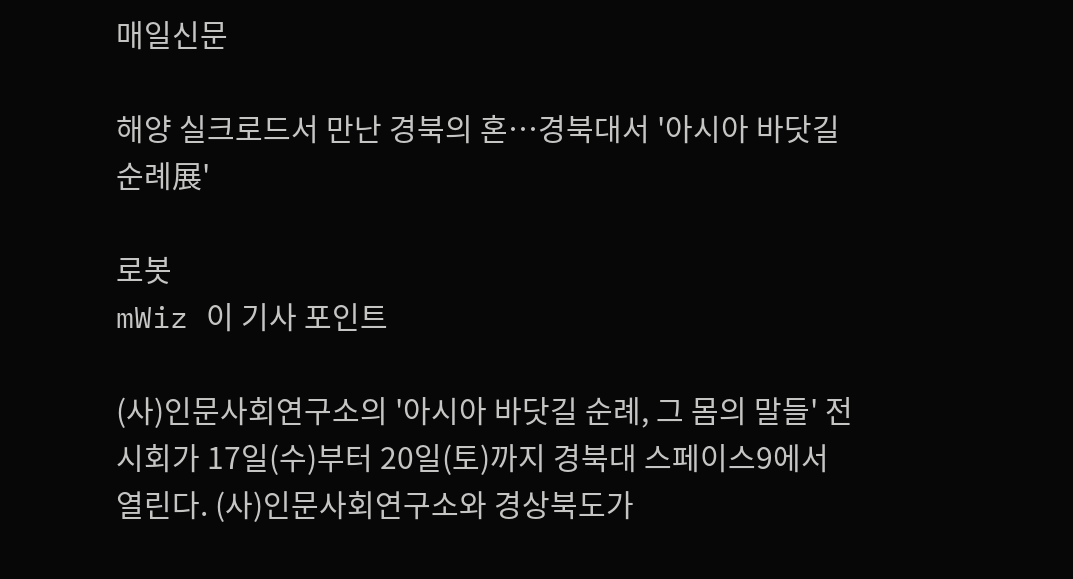매일신문

해양 실크로드서 만난 경북의 혼…경북대서 '아시아 바닷길 순례展'

로봇
mWiz 이 기사 포인트

(사)인문사회연구소의 '아시아 바닷길 순례, 그 몸의 말들' 전시회가 17일(수)부터 20일(토)까지 경북대 스페이스9에서 열린다. (사)인문사회연구소와 경상북도가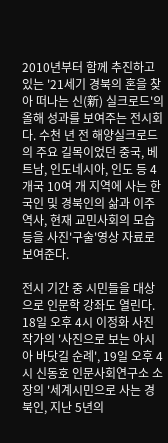2010년부터 함께 추진하고 있는 '21세기 경북의 혼을 찾아 떠나는 신(新) 실크로드'의 올해 성과를 보여주는 전시회다. 수천 년 전 해양실크로드의 주요 길목이었던 중국, 베트남, 인도네시아, 인도 등 4개국 10여 개 지역에 사는 한국인 및 경북인의 삶과 이주 역사, 현재 교민사회의 모습 등을 사진'구술'영상 자료로 보여준다.

전시 기간 중 시민들을 대상으로 인문학 강좌도 열린다. 18일 오후 4시 이정화 사진작가의 '사진으로 보는 아시아 바닷길 순례', 19일 오후 4시 신동호 인문사회연구소 소장의 '세계시민으로 사는 경북인, 지난 5년의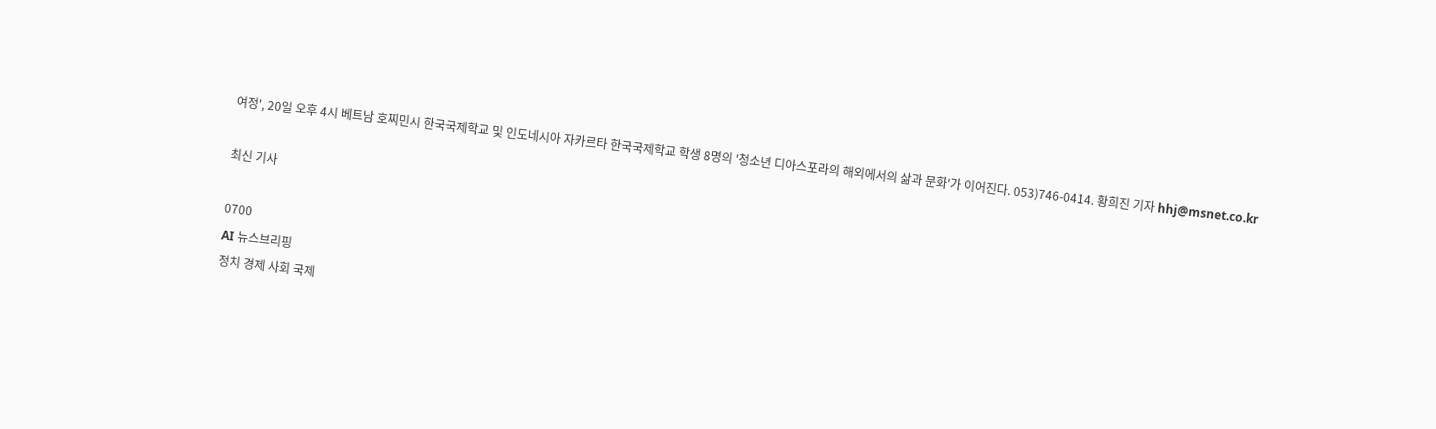여정', 20일 오후 4시 베트남 호찌민시 한국국제학교 및 인도네시아 자카르타 한국국제학교 학생 8명의 '청소년 디아스포라의 해외에서의 삶과 문화'가 이어진다. 053)746-0414. 황희진 기자 hhj@msnet.co.kr

최신 기사

0700
AI 뉴스브리핑
정치 경제 사회 국제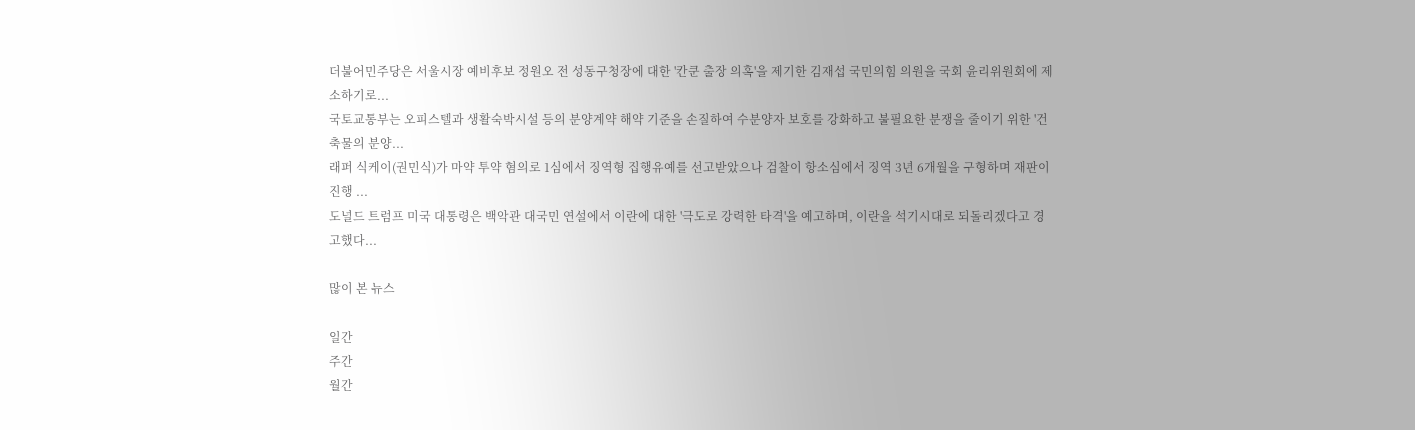더불어민주당은 서울시장 예비후보 정원오 전 성동구청장에 대한 '칸쿤 출장 의혹'을 제기한 김재섭 국민의힘 의원을 국회 윤리위원회에 제소하기로...
국토교통부는 오피스텔과 생활숙박시설 등의 분양계약 해약 기준을 손질하여 수분양자 보호를 강화하고 불필요한 분쟁을 줄이기 위한 '건축물의 분양...
래퍼 식케이(권민식)가 마약 투약 혐의로 1심에서 징역형 집행유예를 선고받았으나 검찰이 항소심에서 징역 3년 6개월을 구형하며 재판이 진행 ...
도널드 트럼프 미국 대통령은 백악관 대국민 연설에서 이란에 대한 '극도로 강력한 타격'을 예고하며, 이란을 석기시대로 되돌리겠다고 경고했다...

많이 본 뉴스

일간
주간
월간